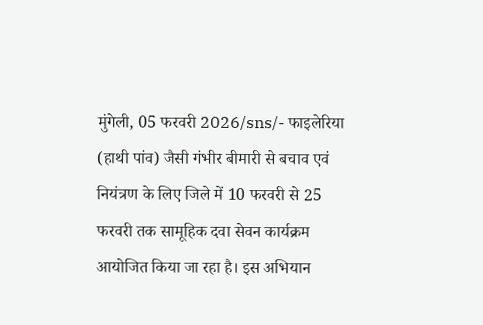मुंगेली, 05 फरवरी 2026/sns/- फाइलेरिया (हाथी पांव) जैसी गंभीर बीमारी से बचाव एवं नियंत्रण के लिए जिले में 10 फरवरी से 25 फरवरी तक सामूहिक दवा सेवन कार्यक्रम आयोजित किया जा रहा है। इस अभियान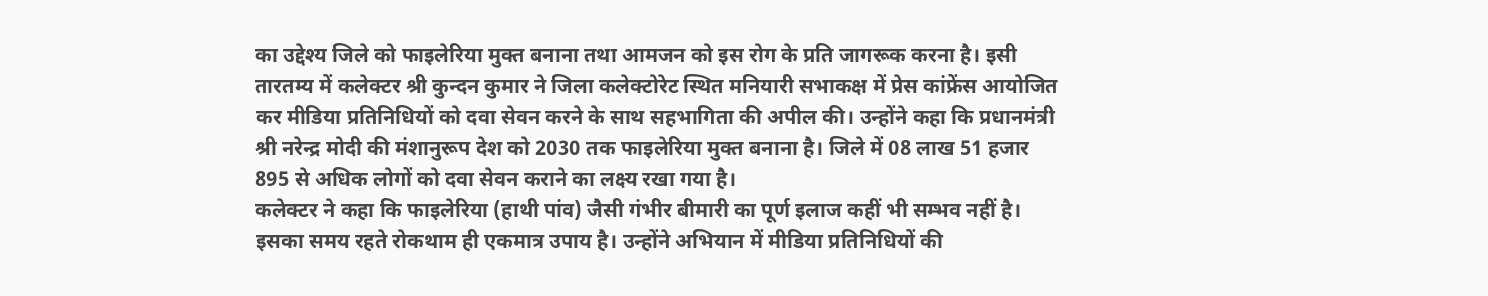का उद्देश्य जिले को फाइलेरिया मुक्त बनाना तथा आमजन को इस रोग के प्रति जागरूक करना है। इसी तारतम्य में कलेक्टर श्री कुन्दन कुमार ने जिला कलेक्टोरेट स्थित मनियारी सभाकक्ष में प्रेस कांफ्रेंस आयोजित कर मीडिया प्रतिनिधियों को दवा सेवन करने के साथ सहभागिता की अपील की। उन्होंने कहा कि प्रधानमंत्री श्री नरेन्द्र मोदी की मंशानुरूप देश को 2030 तक फाइलेरिया मुक्त बनाना है। जिले में 08 लाख 51 हजार 895 से अधिक लोगों को दवा सेवन कराने का लक्ष्य रखा गया है।
कलेक्टर ने कहा कि फाइलेरिया (हाथी पांव) जैसी गंभीर बीमारी का पूर्ण इलाज कहीं भी सम्भव नहीं है। इसका समय रहते रोकथाम ही एकमात्र उपाय है। उन्होंने अभियान में मीडिया प्रतिनिधियों की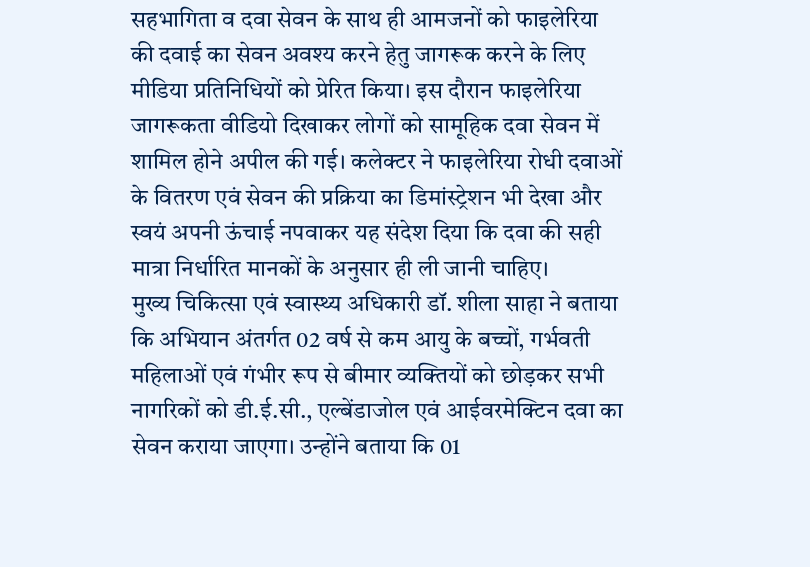सहभागिता व दवा सेवन के साथ ही आमजनों को फाइलेरिया की दवाई का सेवन अवश्य करने हेतु जागरूक करने के लिए मीडिया प्रतिनिधियों को प्रेरित किया। इस दौरान फाइलेरिया जागरूकता वीडियो दिखाकर लोगों को सामूहिक दवा सेवन में शामिल होने अपील की गई। कलेक्टर ने फाइलेरिया रोधी दवाओं के वितरण एवं सेवन की प्रक्रिया का डिमांस्ट्रेशन भी देखा और स्वयं अपनी ऊंचाई नपवाकर यह संदेश दिया कि दवा की सही मात्रा निर्धारित मानकों के अनुसार ही ली जानी चाहिए।
मुख्य चिकित्सा एवं स्वास्थ्य अधिकारी डॉ. शीला साहा ने बताया कि अभियान अंतर्गत 02 वर्ष से कम आयु के बच्चों, गर्भवती महिलाओं एवं गंभीर रूप से बीमार व्यक्तियों को छोड़कर सभी नागरिकों को डी.ई.सी., एल्बेंडाजोल एवं आईवरमेक्टिन दवा का सेवन कराया जाएगा। उन्होंने बताया कि 01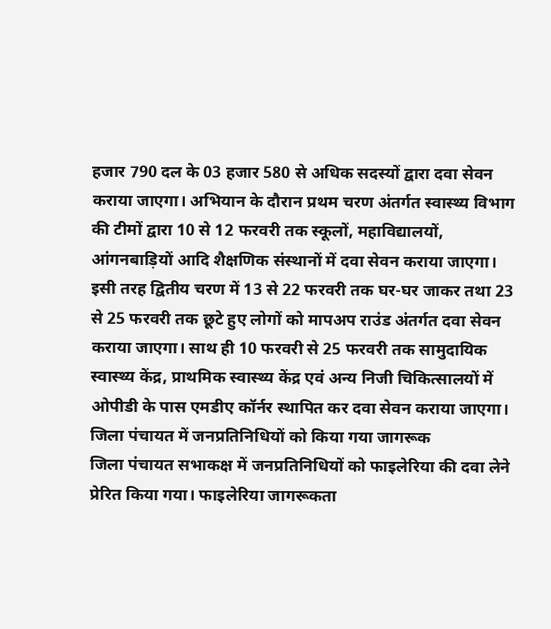हजार 790 दल के 03 हजार 580 से अधिक सदस्यों द्वारा दवा सेवन कराया जाएगा। अभियान के दौरान प्रथम चरण अंतर्गत स्वास्थ्य विभाग की टीमों द्वारा 10 से 12 फरवरी तक स्कूलों, महाविद्यालयों, आंगनबाड़ियों आदि शैक्षणिक संस्थानों में दवा सेवन कराया जाएगा। इसी तरह द्वितीय चरण में 13 से 22 फरवरी तक घर-घर जाकर तथा 23 से 25 फरवरी तक छूटे हुए लोगों को मापअप राउंड अंतर्गत दवा सेवन कराया जाएगा। साथ ही 10 फरवरी से 25 फरवरी तक सामुदायिक स्वास्थ्य केंद्र, प्राथमिक स्वास्थ्य केंद्र एवं अन्य निजी चिकित्सालयों में ओपीडी के पास एमडीए कॉर्नर स्थापित कर दवा सेवन कराया जाएगा।
जिला पंचायत में जनप्रतिनिधियों को किया गया जागरूक
जिला पंचायत सभाकक्ष में जनप्रतिनिधियों को फाइलेरिया की दवा लेने प्रेरित किया गया। फाइलेरिया जागरूकता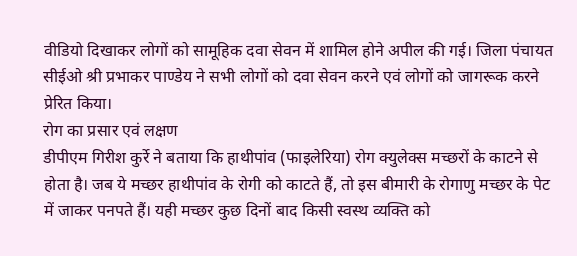वीडियो दिखाकर लोगों को सामूहिक दवा सेवन में शामिल होने अपील की गई। जिला पंचायत सीईओ श्री प्रभाकर पाण्डेय ने सभी लोगों को दवा सेवन करने एवं लोगों को जागरूक करने प्रेरित किया।
रोग का प्रसार एवं लक्षण
डीपीएम गिरीश कुर्रे ने बताया कि हाथीपांव (फाइलेरिया) रोग क्युलेक्स मच्छरों के काटने से होता है। जब ये मच्छर हाथीपांव के रोगी को काटते हैं, तो इस बीमारी के रोगाणु मच्छर के पेट में जाकर पनपते हैं। यही मच्छर कुछ दिनों बाद किसी स्वस्थ व्यक्ति को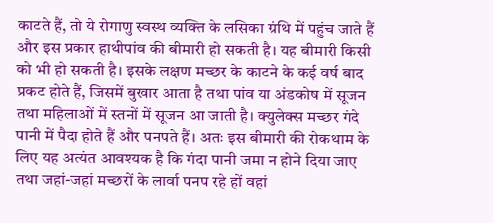काटते हैं, तो ये रोगाणु स्वस्थ व्यक्ति के लसिका ग्रंथि में पहुंच जाते हैं और इस प्रकार हाथीपांव की बीमारी हो सकती है। यह बीमारी किसी को भी हो सकती है। इसके लक्षण मच्छर के काटने के कई वर्ष बाद प्रकट होते हैं, जिसमें बुखार आता है तथा पांव या अंडकोष में सूजन तथा महिलाओं में स्तनों में सूजन आ जाती है। क्युलेक्स मच्छर गंदे पानी में पैदा होते हैं और पनपते हैं। अतः इस बीमारी की रोकथाम के लिए यह अत्यंत आवश्यक है कि गंदा पानी जमा न होने दिया जाए तथा जहां-जहां मच्छरों के लार्वा पनप रहे हों वहां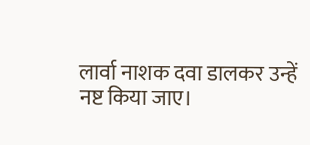लार्वा नाशक दवा डालकर उन्हें नष्ट किया जाए।